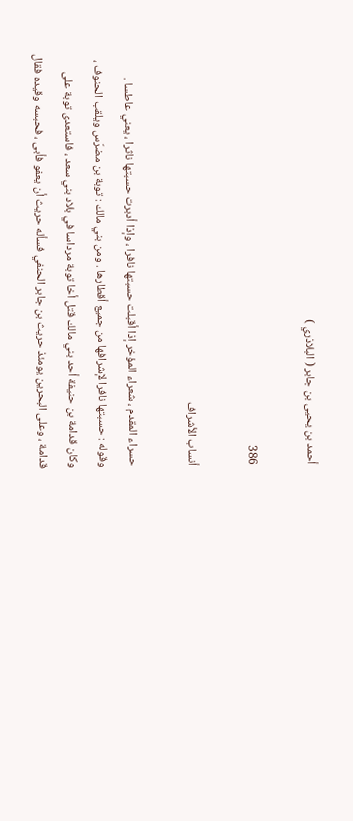أحمد بن يحيى بن جابر ( البلاذري )

386

أنساب الأشراف

حسراء المقدم ، شعراء المؤخر إذا أقبلت حسبتها نافرا ، وإذا أدبرت حسبتها ناثرا ، يعني عاطسا . وقوله : حسبتها نافرا لإشرافها من جميع أقطارها . ومن بني مالك : توبة بن مضرّس ويلقب الحنوف ، وكان قدامة بن حنيفة أحد بني مالك قتل أخا توبة مرداسا في بلاد بني سعد ، فاستعدى توبة على قدامة ، وعلى البحرين يومئذ حريث بن جابر الحنفي فسأله حريث أن يعفو فأبى ، فحبسه وقيده فقال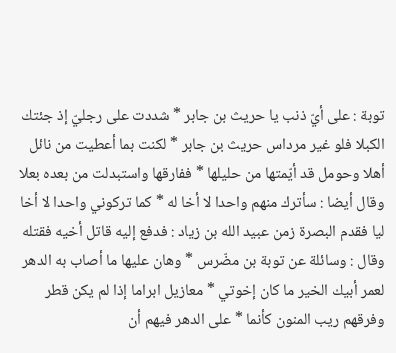توبة : على أيّ ذنب يا حريث بن جابر * شددت على رجليّ إذ جئتك الكبلا فلو غير مرداس حريث بن جابر * لكنت بما أعطيت من نائل أهلا وحومل قد أيّمتها من حليلها * ففارقها واستبدلت من بعده بعلا وقال أيضا : سأترك منهم واحدا لا أخا له * كما تركوني واحدا لا أخا ليا فقدم البصرة زمن عبيد الله بن زياد : فدفع إليه قاتل أخيه فقتله وقال : وسائلة عن توبة بن مضّرس * وهان عليها ما أصاب به الدهر لعمر أبيك الخير ما كان إخوتي * معازيل ابراما إذا لم يكن قطر وفرقهم ريب المنون كأنما * على الدهر فيهم أن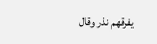يفرقهم نذر وقال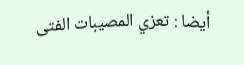أيضا : تعزي المصيبات الفتى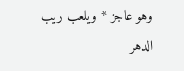وهو عاجز * ويلعب ريب الدهر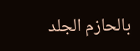بالحازم الجلد